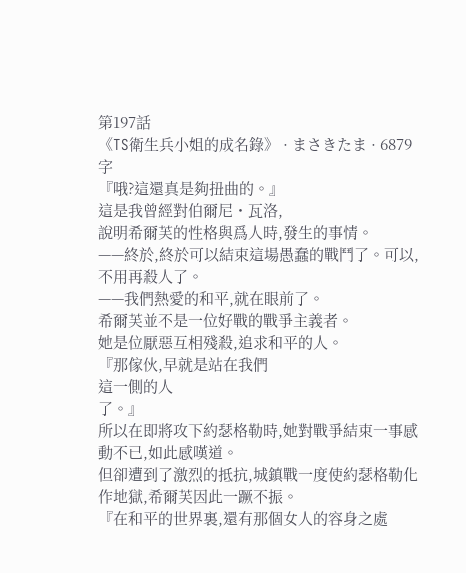第197話
《TS衛生兵小姐的成名錄》 · まさきたま · 6879 字
『哦?這還真是夠扭曲的。』
這是我曾經對伯爾尼・瓦洛,
說明希爾芙的性格與爲人時,發生的事情。
——終於,終於可以結束這場愚蠢的戰鬥了。可以,不用再殺人了。
——我們熱愛的和平,就在眼前了。
希爾芙並不是一位好戰的戰爭主義者。
她是位厭惡互相殘殺,追求和平的人。
『那傢伙,早就是站在我們
這一側的人
了。』
所以在即將攻下約瑟格勒時,她對戰爭結束一事感動不已,如此感嘆道。
但卻遭到了激烈的抵抗,城鎮戰一度使約瑟格勒化作地獄,希爾芙因此一蹶不振。
『在和平的世界裏,還有那個女人的容身之處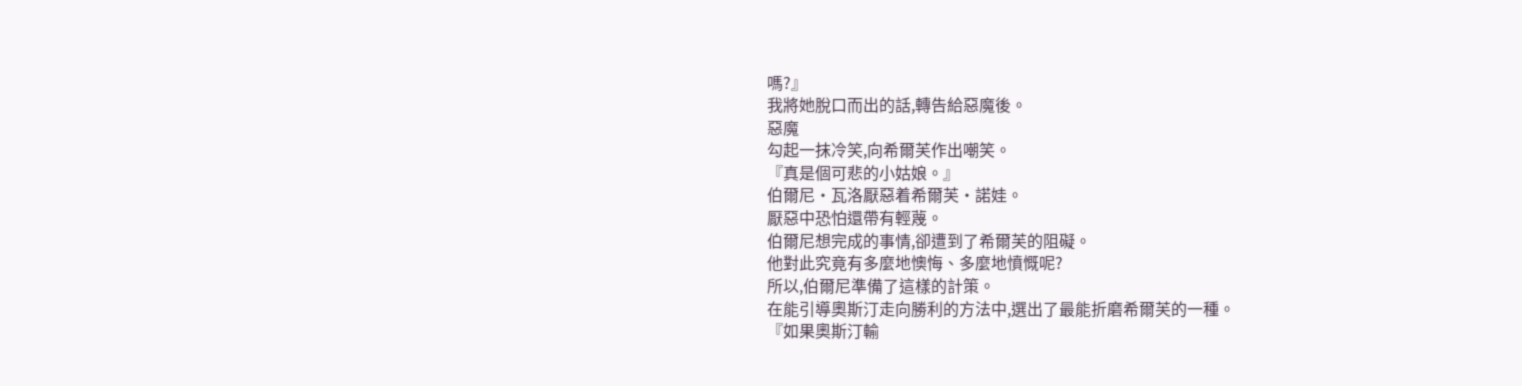嗎?』
我將她脫口而出的話,轉告給惡魔後。
惡魔
勾起一抹冷笑,向希爾芙作出嘲笑。
『真是個可悲的小姑娘。』
伯爾尼・瓦洛厭惡着希爾芙・諾娃。
厭惡中恐怕還帶有輕蔑。
伯爾尼想完成的事情,卻遭到了希爾芙的阻礙。
他對此究竟有多麼地懊悔、多麼地憤慨呢?
所以,伯爾尼準備了這樣的計策。
在能引導奧斯汀走向勝利的方法中,選出了最能折磨希爾芙的一種。
『如果奧斯汀輸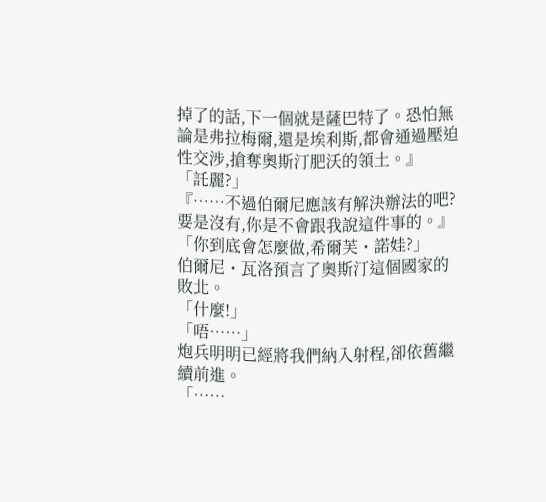掉了的話,下一個就是薩巴特了。恐怕無論是弗拉梅爾,還是埃利斯,都會通過壓迫性交涉,搶奪奧斯汀肥沃的領土。』
「託麗?」
『……不過伯爾尼應該有解決辦法的吧?要是沒有,你是不會跟我說這件事的。』
「你到底會怎麼做,希爾芙・諾娃?」
伯爾尼・瓦洛預言了奧斯汀這個國家的敗北。
「什麼!」
「唔……」
炮兵明明已經將我們納入射程,卻依舊繼續前進。
「……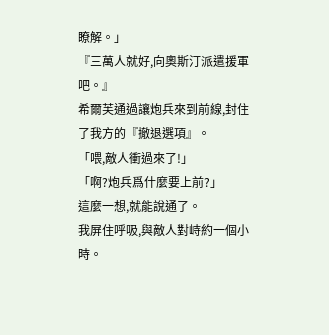瞭解。」
『三萬人就好,向奧斯汀派遣援軍吧。』
希爾芙通過讓炮兵來到前線,封住了我方的『撤退選項』。
「喂,敵人衝過來了!」
「啊?炮兵爲什麼要上前?」
這麼一想,就能說通了。
我屏住呼吸,與敵人對峙約一個小時。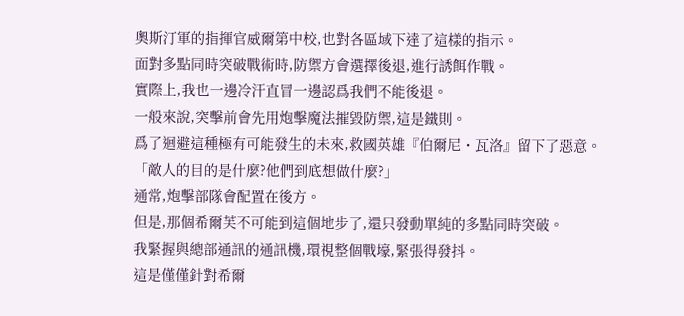奧斯汀軍的指揮官威爾第中校,也對各區域下達了這樣的指示。
面對多點同時突破戰術時,防禦方會選擇後退,進行誘餌作戰。
實際上,我也一邊冷汗直冒一邊認爲我們不能後退。
一般來說,突擊前會先用炮擊魔法摧毀防禦,這是鐵則。
爲了迴避這種極有可能發生的未來,救國英雄『伯爾尼・瓦洛』留下了惡意。
「敵人的目的是什麼?他們到底想做什麼?」
通常,炮擊部隊會配置在後方。
但是,那個希爾芙不可能到這個地步了,還只發動單純的多點同時突破。
我緊握與總部通訊的通訊機,環視整個戰壕,緊張得發抖。
這是僅僅針對希爾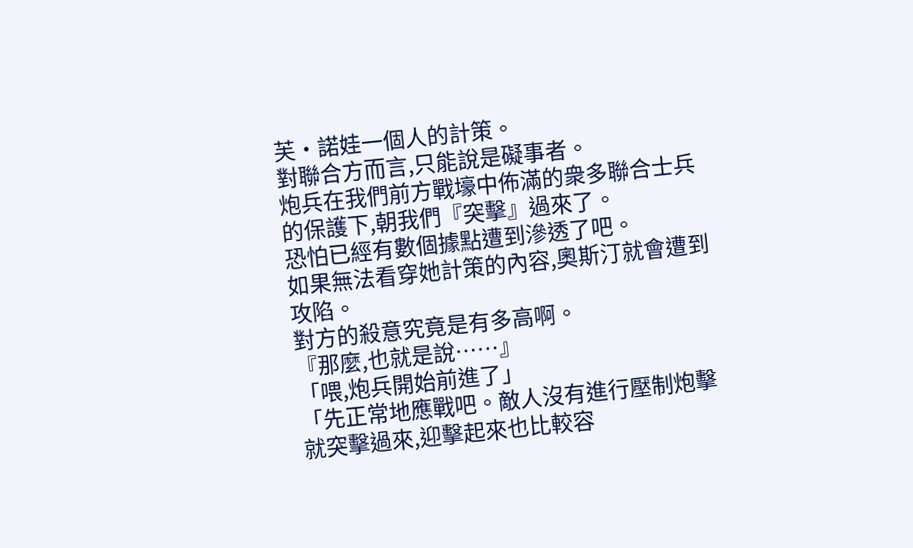芙・諾娃一個人的計策。
對聯合方而言,只能說是礙事者。
炮兵在我們前方戰壕中佈滿的衆多聯合士兵的保護下,朝我們『突擊』過來了。
恐怕已經有數個據點遭到滲透了吧。
如果無法看穿她計策的內容,奧斯汀就會遭到攻陷。
對方的殺意究竟是有多高啊。
『那麼,也就是說……』
「喂,炮兵開始前進了」
「先正常地應戰吧。敵人沒有進行壓制炮擊就突擊過來,迎擊起來也比較容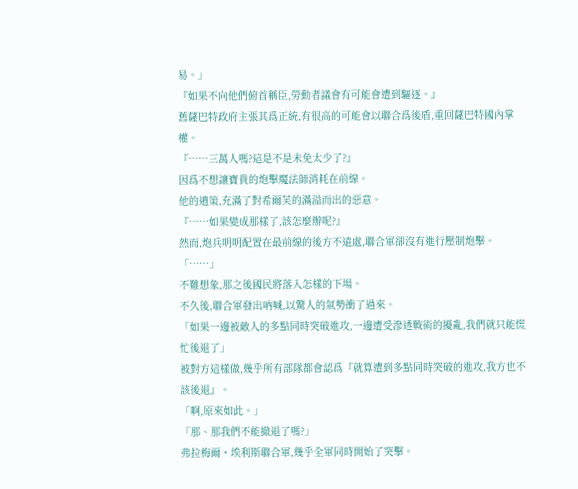易。」
『如果不向他們俯首稱臣,勞動者議會有可能會遭到驅逐。』
舊薩巴特政府主張其爲正統,有很高的可能會以聯合爲後盾,重回薩巴特國內掌權。
『……三萬人嗎?這是不是未免太少了?』
因爲不想讓寶貴的炮擊魔法師消耗在前線。
他的遺策,充滿了對希爾芙的滿溢而出的惡意。
『……如果變成那樣了,該怎麼辦呢?』
然而,炮兵明明配置在最前線的後方不遠處,聯合軍卻沒有進行壓制炮擊。
「……」
不難想象,那之後國民將落入怎樣的下場。
不久後,聯合軍發出吶喊,以驚人的氣勢衝了過來。
「如果一邊被敵人的多點同時突破進攻,一邊遭受滲透戰術的擾亂,我們就只能慌忙後退了」
被對方這樣做,幾乎所有部隊都會認爲『就算遭到多點同時突破的進攻,我方也不該後退』。
「啊,原來如此。」
「那、那我們不能撤退了嗎?」
弗拉梅爾・埃利斯聯合軍,幾乎全軍同時開始了突擊。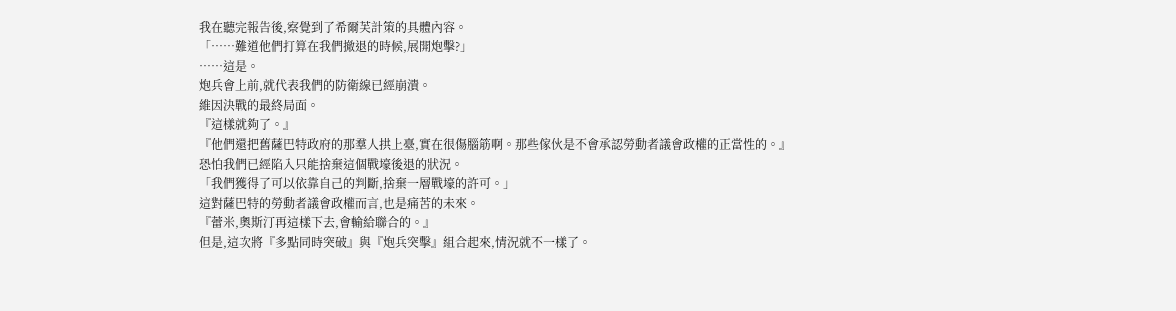我在聽完報告後,察覺到了希爾芙計策的具體內容。
「……難道他們打算在我們撤退的時候,展開炮擊?」
……這是。
炮兵會上前,就代表我們的防衛線已經崩潰。
維因決戰的最終局面。
『這樣就夠了。』
『他們還把舊薩巴特政府的那羣人拱上臺,實在很傷腦筋啊。那些傢伙是不會承認勞動者議會政權的正當性的。』
恐怕我們已經陷入只能捨棄這個戰壕後退的狀況。
「我們獲得了可以依靠自己的判斷,捨棄一層戰壕的許可。」
這對薩巴特的勞動者議會政權而言,也是痛苦的未來。
『蕾米,奧斯汀再這樣下去,會輸給聯合的。』
但是,這次將『多點同時突破』與『炮兵突擊』組合起來,情況就不一樣了。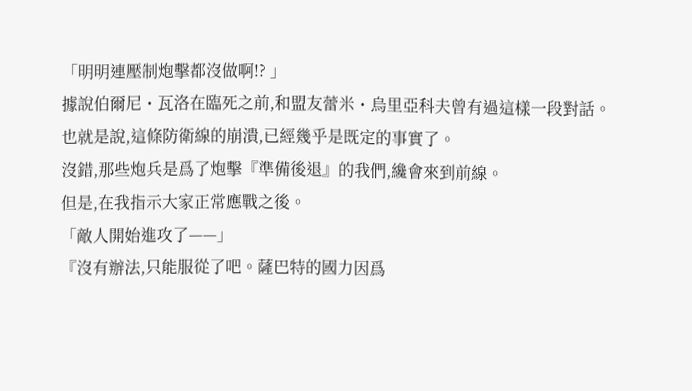「明明連壓制炮擊都沒做啊!? 」
據說伯爾尼・瓦洛在臨死之前,和盟友蕾米・烏里亞科夫曾有過這樣一段對話。
也就是說,這條防衛線的崩潰,已經幾乎是既定的事實了。
沒錯,那些炮兵是爲了炮擊『準備後退』的我們,纔會來到前線。
但是,在我指示大家正常應戰之後。
「敵人開始進攻了——」
『沒有辦法,只能服從了吧。薩巴特的國力因爲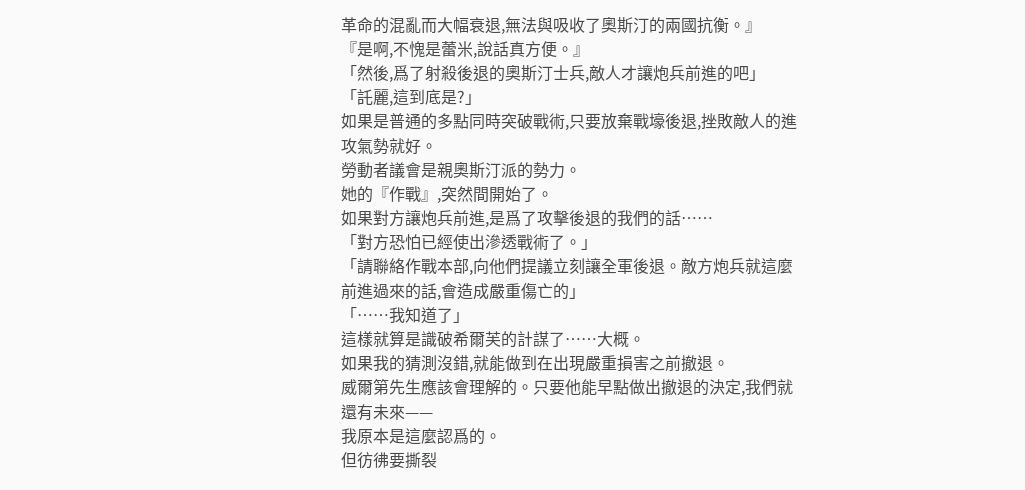革命的混亂而大幅衰退,無法與吸收了奧斯汀的兩國抗衡。』
『是啊,不愧是蕾米,說話真方便。』
「然後,爲了射殺後退的奧斯汀士兵,敵人才讓炮兵前進的吧」
「託麗,這到底是?」
如果是普通的多點同時突破戰術,只要放棄戰壕後退,挫敗敵人的進攻氣勢就好。
勞動者議會是親奧斯汀派的勢力。
她的『作戰』,突然間開始了。
如果對方讓炮兵前進,是爲了攻擊後退的我們的話……
「對方恐怕已經使出滲透戰術了。」
「請聯絡作戰本部,向他們提議立刻讓全軍後退。敵方炮兵就這麼前進過來的話,會造成嚴重傷亡的」
「……我知道了」
這樣就算是識破希爾芙的計謀了……大概。
如果我的猜測沒錯,就能做到在出現嚴重損害之前撤退。
威爾第先生應該會理解的。只要他能早點做出撤退的決定,我們就還有未來——
我原本是這麼認爲的。
但彷彿要撕裂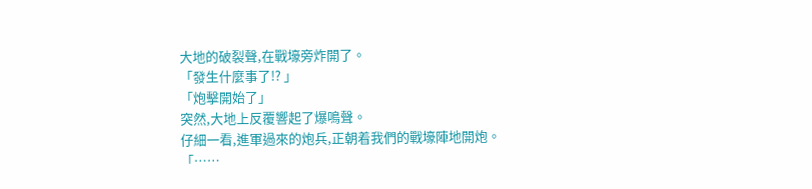大地的破裂聲,在戰壕旁炸開了。
「發生什麼事了!? 」
「炮擊開始了」
突然,大地上反覆響起了爆鳴聲。
仔細一看,進軍過來的炮兵,正朝着我們的戰壕陣地開炮。
「……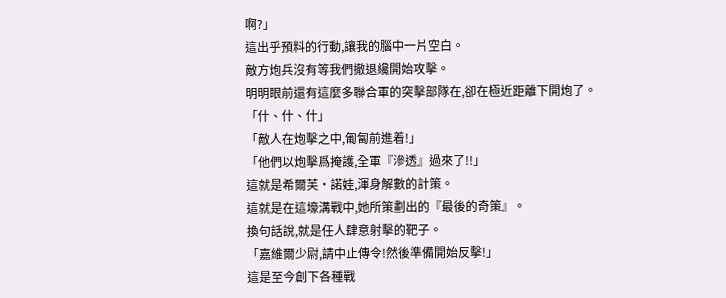啊?」
這出乎預料的行動,讓我的腦中一片空白。
敵方炮兵沒有等我們撤退纔開始攻擊。
明明眼前還有這麼多聯合軍的突擊部隊在,卻在極近距離下開炮了。
「什、什、什」
「敵人在炮擊之中,匍匐前進着!」
「他們以炮擊爲掩護,全軍『滲透』過來了!!」
這就是希爾芙・諾娃,渾身解數的計策。
這就是在這壕溝戰中,她所策劃出的『最後的奇策』。
換句話說,就是任人肆意射擊的靶子。
「嘉維爾少尉,請中止傳令!然後準備開始反擊!」
這是至今創下各種戰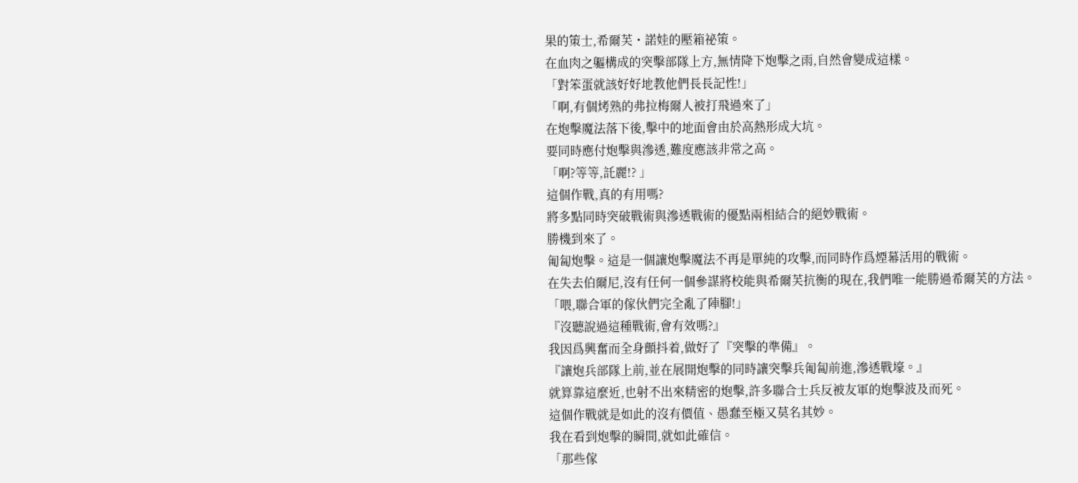果的策士,希爾芙・諾娃的壓箱祕策。
在血肉之軀構成的突擊部隊上方,無情降下炮擊之雨,自然會變成這樣。
「對笨蛋就該好好地教他們長長記性!」
「啊,有個烤熟的弗拉梅爾人被打飛過來了」
在炮擊魔法落下後,擊中的地面會由於高熱形成大坑。
要同時應付炮擊與滲透,難度應該非常之高。
「啊?等等,託麗!? 」
這個作戰,真的有用嗎?
將多點同時突破戰術與滲透戰術的優點兩相結合的絕妙戰術。
勝機到來了。
匍匐炮擊。這是一個讓炮擊魔法不再是單純的攻擊,而同時作爲煙幕活用的戰術。
在失去伯爾尼,沒有任何一個參謀將校能與希爾芙抗衡的現在,我們唯一能勝過希爾芙的方法。
「喂,聯合軍的傢伙們完全亂了陣腳!」
『沒聽說過這種戰術,會有效嗎?』
我因爲興奮而全身顫抖着,做好了『突擊的準備』。
『讓炮兵部隊上前,並在展開炮擊的同時讓突擊兵匍匐前進,滲透戰壕。』
就算靠這麼近,也射不出來精密的炮擊,許多聯合士兵反被友軍的炮擊波及而死。
這個作戰就是如此的沒有價值、愚蠢至極又莫名其妙。
我在看到炮擊的瞬間,就如此確信。
「那些傢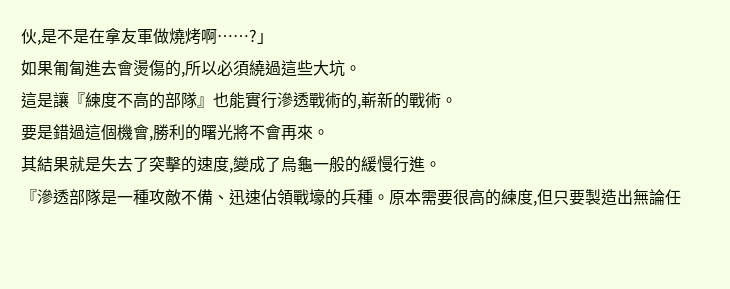伙,是不是在拿友軍做燒烤啊……?」
如果匍匐進去會燙傷的,所以必須繞過這些大坑。
這是讓『練度不高的部隊』也能實行滲透戰術的,嶄新的戰術。
要是錯過這個機會,勝利的曙光將不會再來。
其結果就是失去了突擊的速度,變成了烏龜一般的緩慢行進。
『滲透部隊是一種攻敵不備、迅速佔領戰壕的兵種。原本需要很高的練度,但只要製造出無論任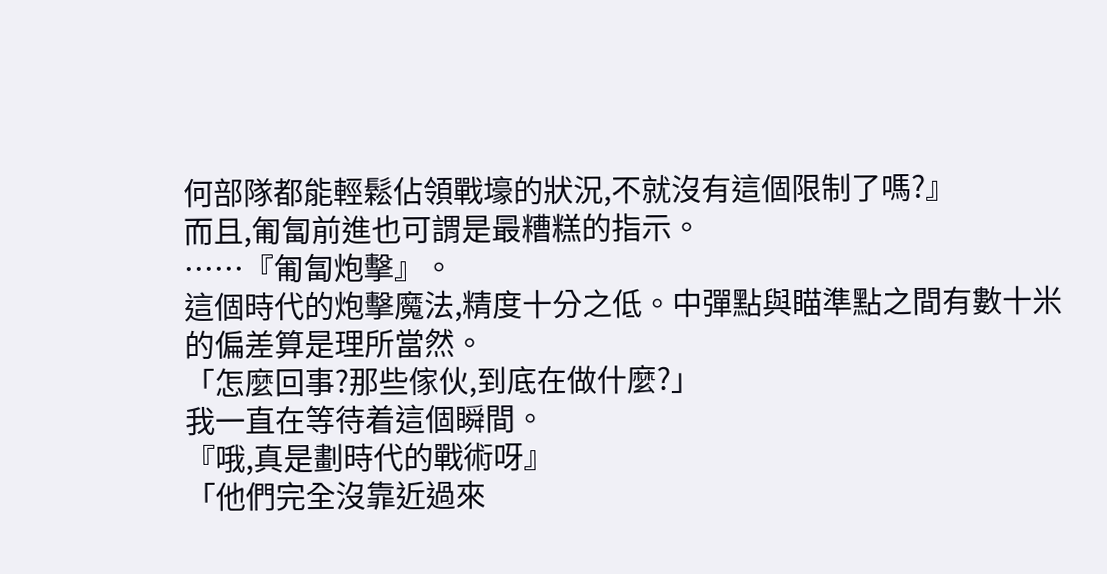何部隊都能輕鬆佔領戰壕的狀況,不就沒有這個限制了嗎?』
而且,匍匐前進也可謂是最糟糕的指示。
……『匍匐炮擊』。
這個時代的炮擊魔法,精度十分之低。中彈點與瞄準點之間有數十米的偏差算是理所當然。
「怎麼回事?那些傢伙,到底在做什麼?」
我一直在等待着這個瞬間。
『哦,真是劃時代的戰術呀』
「他們完全沒靠近過來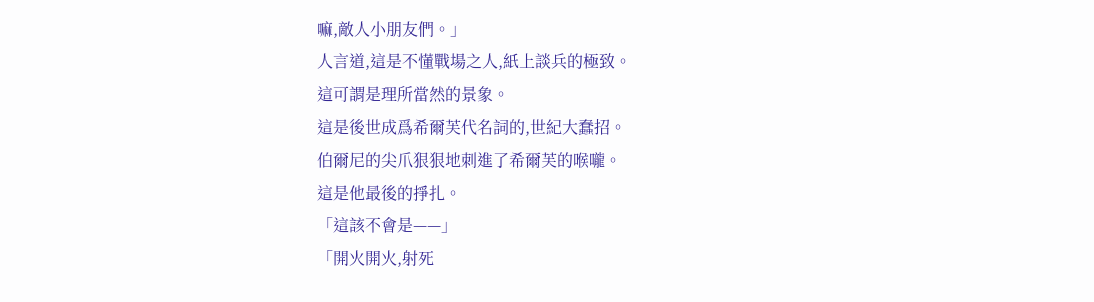嘛,敵人小朋友們。」
人言道,這是不懂戰場之人,紙上談兵的極致。
這可謂是理所當然的景象。
這是後世成爲希爾芙代名詞的,世紀大蠢招。
伯爾尼的尖爪狠狠地刺進了希爾芙的喉嚨。
這是他最後的掙扎。
「這該不會是——」
「開火開火,射死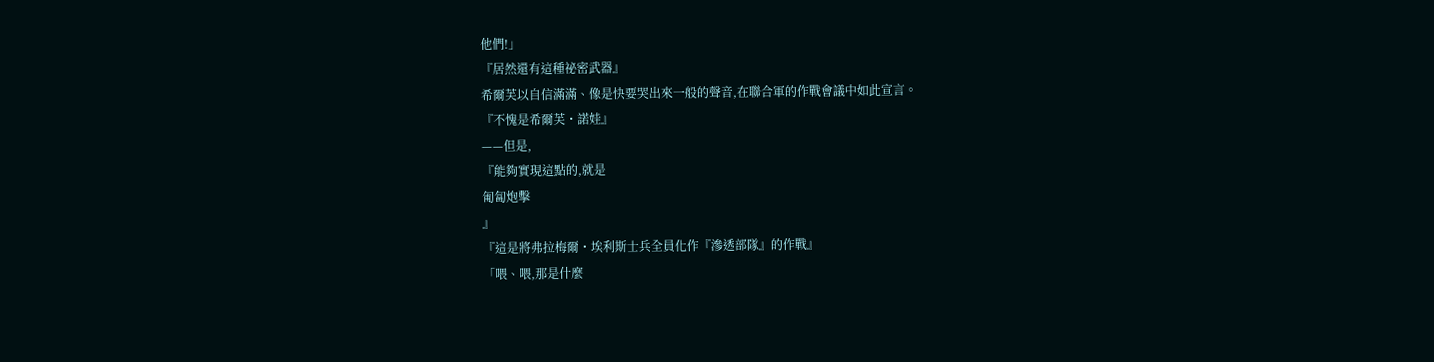他們!」
『居然還有這種祕密武器』
希爾芙以自信滿滿、像是快要哭出來一般的聲音,在聯合軍的作戰會議中如此宣言。
『不愧是希爾芙・諾娃』
——但是,
『能夠實現這點的,就是
匍匐炮擊
』
『這是將弗拉梅爾・埃利斯士兵全員化作『滲透部隊』的作戰』
「喂、喂,那是什麼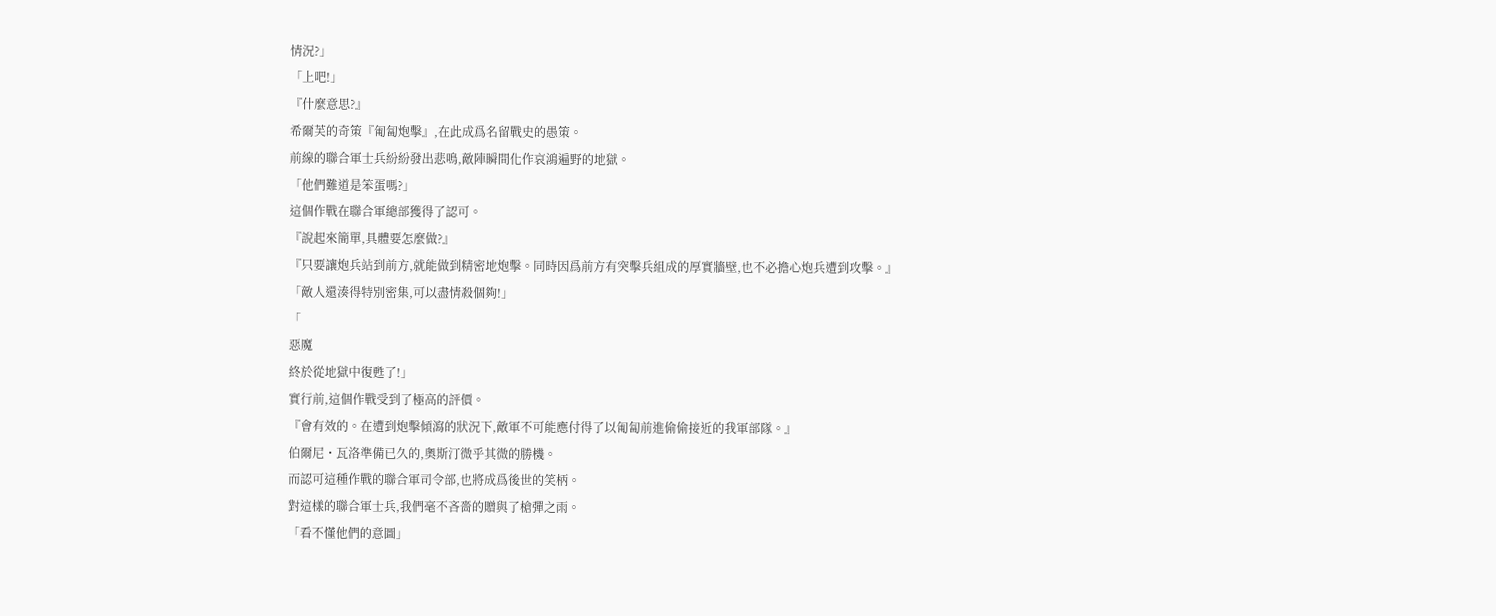情況?」
「上吧!」
『什麼意思?』
希爾芙的奇策『匍匐炮擊』,在此成爲名留戰史的愚策。
前線的聯合軍士兵紛紛發出悲鳴,敵陣瞬間化作哀鴻遍野的地獄。
「他們難道是笨蛋嗎?」
這個作戰在聯合軍總部獲得了認可。
『說起來簡單,具體要怎麼做?』
『只要讓炮兵站到前方,就能做到精密地炮擊。同時因爲前方有突擊兵組成的厚實牆壁,也不必擔心炮兵遭到攻擊。』
「敵人還湊得特別密集,可以盡情殺個夠!」
「
惡魔
終於從地獄中復甦了!」
實行前,這個作戰受到了極高的評價。
『會有效的。在遭到炮擊傾瀉的狀況下,敵軍不可能應付得了以匍匐前進偷偷接近的我軍部隊。』
伯爾尼・瓦洛準備已久的,奧斯汀微乎其微的勝機。
而認可這種作戰的聯合軍司令部,也將成爲後世的笑柄。
對這樣的聯合軍士兵,我們毫不吝嗇的贈與了槍彈之雨。
「看不懂他們的意圖」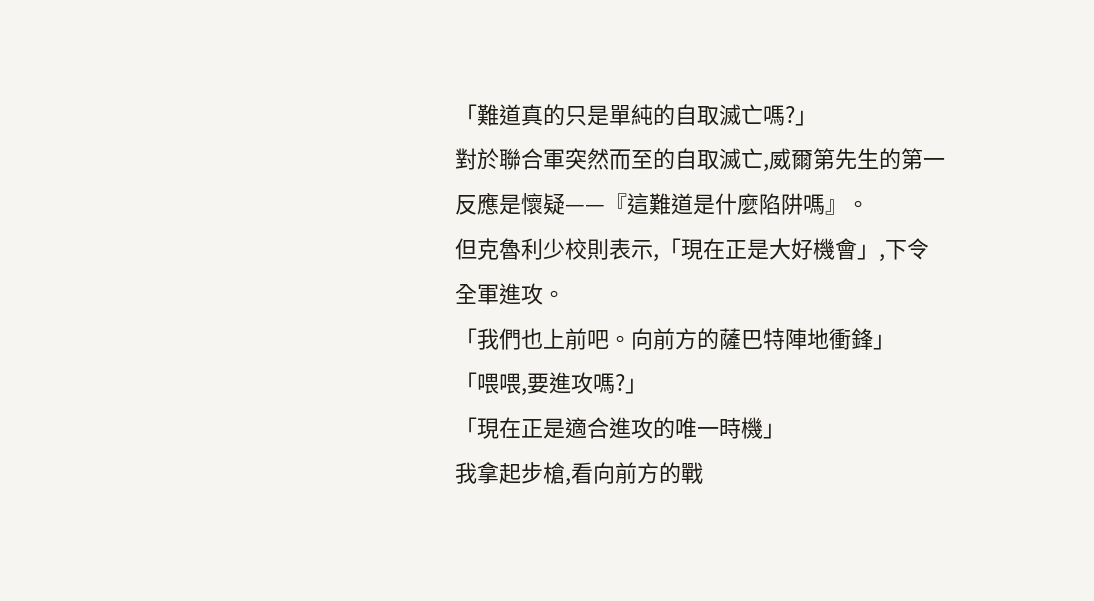「難道真的只是單純的自取滅亡嗎?」
對於聯合軍突然而至的自取滅亡,威爾第先生的第一反應是懷疑——『這難道是什麼陷阱嗎』。
但克魯利少校則表示,「現在正是大好機會」,下令全軍進攻。
「我們也上前吧。向前方的薩巴特陣地衝鋒」
「喂喂,要進攻嗎?」
「現在正是適合進攻的唯一時機」
我拿起步槍,看向前方的戰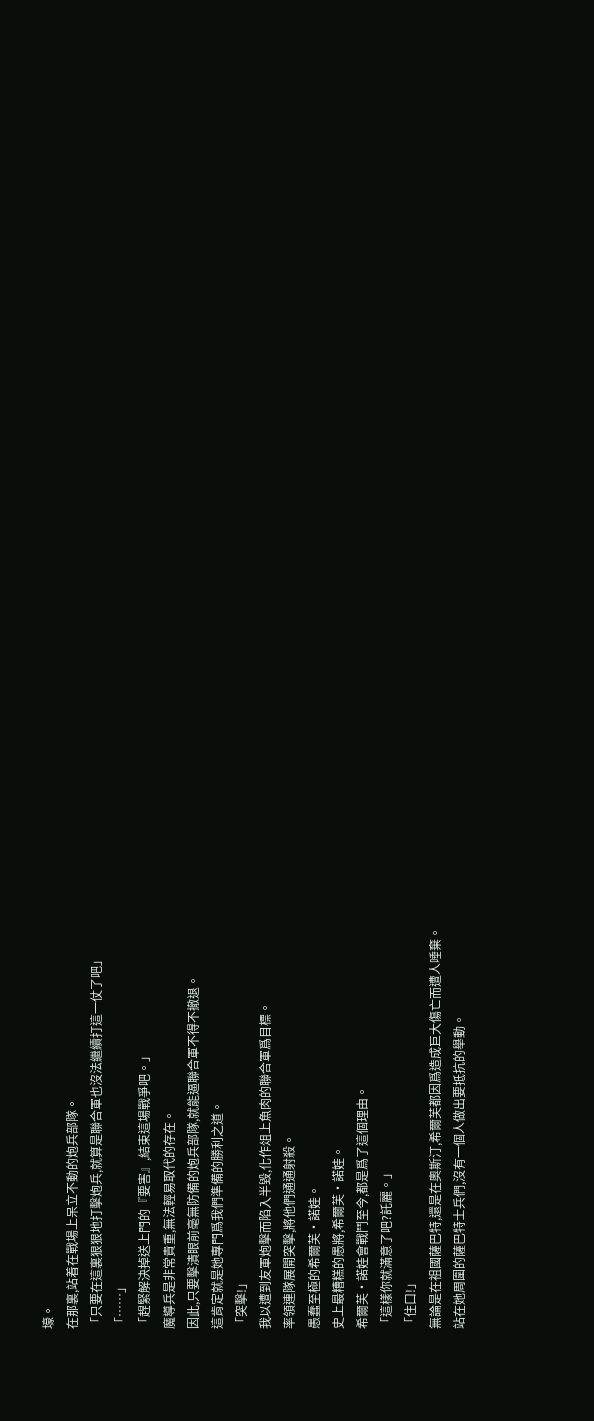壕。
在那裏,站着在戰場上呆立不動的炮兵部隊。
「只要在這裏狠狠地打擊炮兵,就算是聯合軍也沒法繼續打這一仗了吧」
「……」
「趕緊解決掉送上門的『要害』,結束這場戰爭吧。」
魔導兵是非常貴重,無法輕易取代的存在。
因此,只要擊潰眼前毫無防備的炮兵部隊,就能逼聯合軍不得不撤退。
這肯定就是她專門爲我們準備的勝利之道。
「突擊!」
我以遭到友軍炮擊而陷入半毀,化作俎上魚肉的聯合軍爲目標。
率領連隊展開突擊,將他們通通射殺。
愚蠢至極的希爾芙・諾娃。
史上最糟糕的愚將,希爾芙・諾娃。
希爾芙・諾娃會戰鬥至今,都是爲了這個理由。
「這樣你就滿意了吧?託麗。」
「住口!」
無論是在祖國薩巴特,還是在奧斯汀,希爾芙都因爲造成巨大傷亡而遭人唾棄。
站在她周圍的薩巴特士兵們,沒有一個人做出要抵抗的舉動。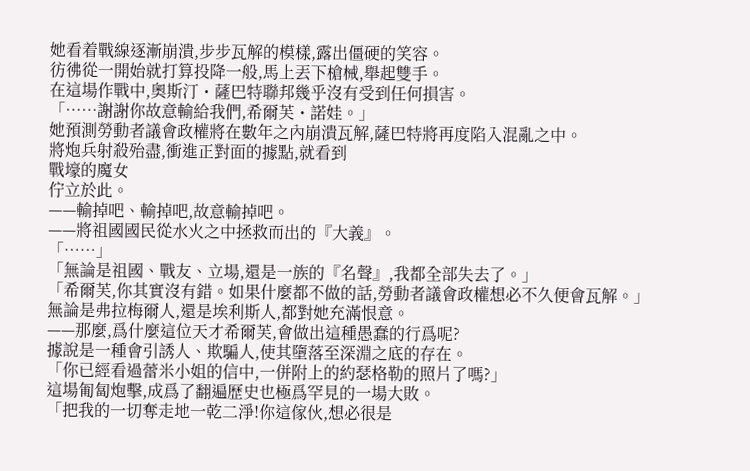她看着戰線逐漸崩潰,步步瓦解的模樣,露出僵硬的笑容。
彷彿從一開始就打算投降一般,馬上丟下槍械,舉起雙手。
在這場作戰中,奧斯汀・薩巴特聯邦幾乎沒有受到任何損害。
「……謝謝你故意輸給我們,希爾芙・諾娃。」
她預測勞動者議會政權將在數年之內崩潰瓦解,薩巴特將再度陷入混亂之中。
將炮兵射殺殆盡,衝進正對面的據點,就看到
戰壕的魔女
佇立於此。
——輸掉吧、輸掉吧,故意輸掉吧。
——將祖國國民從水火之中拯救而出的『大義』。
「……」
「無論是祖國、戰友、立場,還是一族的『名聲』,我都全部失去了。」
「希爾芙,你其實沒有錯。如果什麼都不做的話,勞動者議會政權想必不久便會瓦解。」
無論是弗拉梅爾人,還是埃利斯人,都對她充滿恨意。
——那麼,爲什麼這位天才希爾芙,會做出這種愚蠢的行爲呢?
據說是一種會引誘人、欺騙人,使其墮落至深淵之底的存在。
「你已經看過蕾米小姐的信中,一併附上的約瑟格勒的照片了嗎?」
這場匍匐炮擊,成爲了翻遍歷史也極爲罕見的一場大敗。
「把我的一切奪走地一乾二淨!你這傢伙,想必很是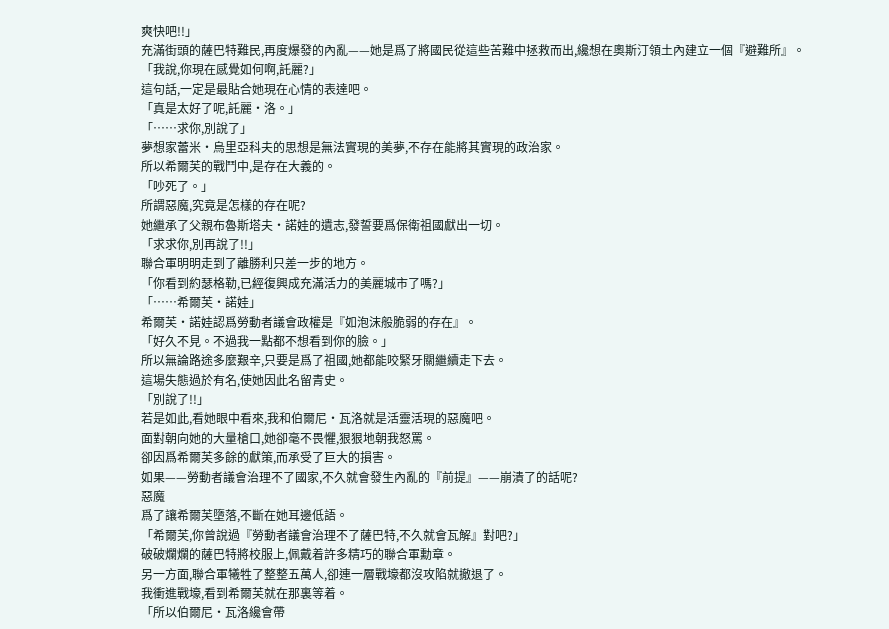爽快吧!!」
充滿街頭的薩巴特難民,再度爆發的內亂——她是爲了將國民從這些苦難中拯救而出,纔想在奧斯汀領土內建立一個『避難所』。
「我說,你現在感覺如何啊,託麗?」
這句話,一定是最貼合她現在心情的表達吧。
「真是太好了呢,託麗・洛。」
「……求你,別說了」
夢想家蕾米・烏里亞科夫的思想是無法實現的美夢,不存在能將其實現的政治家。
所以希爾芙的戰鬥中,是存在大義的。
「吵死了。」
所謂惡魔,究竟是怎樣的存在呢?
她繼承了父親布魯斯塔夫・諾娃的遺志,發誓要爲保衛祖國獻出一切。
「求求你,別再說了!!」
聯合軍明明走到了離勝利只差一步的地方。
「你看到約瑟格勒,已經復興成充滿活力的美麗城市了嗎?」
「……希爾芙・諾娃」
希爾芙・諾娃認爲勞動者議會政權是『如泡沫般脆弱的存在』。
「好久不見。不過我一點都不想看到你的臉。」
所以無論路途多麼艱辛,只要是爲了祖國,她都能咬緊牙關繼續走下去。
這場失態過於有名,使她因此名留青史。
「別說了!!」
若是如此,看她眼中看來,我和伯爾尼・瓦洛就是活靈活現的惡魔吧。
面對朝向她的大量槍口,她卻毫不畏懼,狠狠地朝我怒罵。
卻因爲希爾芙多餘的獻策,而承受了巨大的損害。
如果——勞動者議會治理不了國家,不久就會發生內亂的『前提』——崩潰了的話呢?
惡魔
爲了讓希爾芙墮落,不斷在她耳邊低語。
「希爾芙,你曾說過『勞動者議會治理不了薩巴特,不久就會瓦解』對吧?」
破破爛爛的薩巴特將校服上,佩戴着許多精巧的聯合軍勳章。
另一方面,聯合軍犧牲了整整五萬人,卻連一層戰壕都沒攻陷就撤退了。
我衝進戰壕,看到希爾芙就在那裏等着。
「所以伯爾尼・瓦洛纔會帶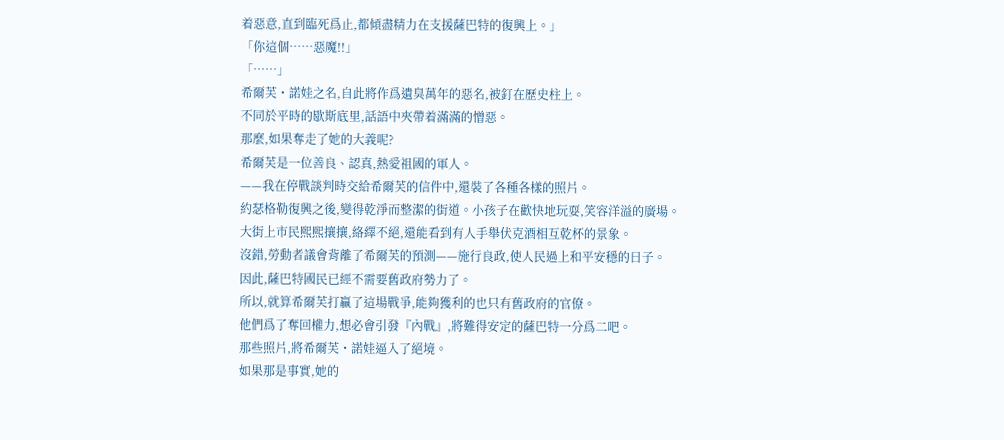着惡意,直到臨死爲止,都傾盡精力在支援薩巴特的復興上。」
「你這個……惡魔!!」
「……」
希爾芙・諾娃之名,自此將作爲遺臭萬年的惡名,被釘在歷史柱上。
不同於平時的歇斯底里,話語中夾帶着滿滿的憎惡。
那麼,如果奪走了她的大義呢?
希爾芙是一位善良、認真,熱愛祖國的軍人。
——我在停戰談判時交給希爾芙的信件中,還裝了各種各樣的照片。
約瑟格勒復興之後,變得乾淨而整潔的街道。小孩子在歡快地玩耍,笑容洋溢的廣場。
大街上市民熙熙攘攘,絡繹不絕,還能看到有人手舉伏克酒相互乾杯的景象。
沒錯,勞動者議會背離了希爾芙的預測——施行良政,使人民過上和平安穩的日子。
因此,薩巴特國民已經不需要舊政府勢力了。
所以,就算希爾芙打贏了這場戰爭,能夠獲利的也只有舊政府的官僚。
他們爲了奪回權力,想必會引發『內戰』,將難得安定的薩巴特一分爲二吧。
那些照片,將希爾芙・諾娃逼入了絕境。
如果那是事實,她的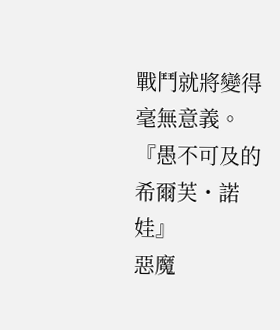戰鬥就將變得毫無意義。
『愚不可及的希爾芙・諾娃』
惡魔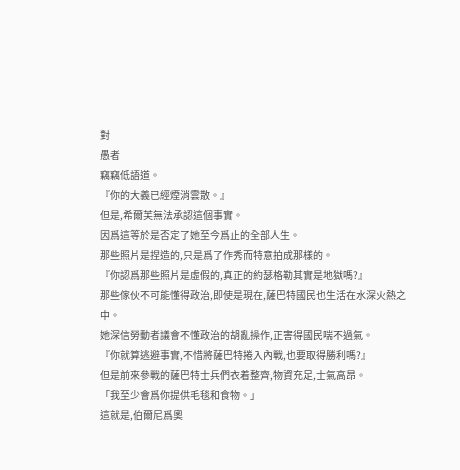對
愚者
竊竊低語道。
『你的大義已經煙消雲散。』
但是,希爾芙無法承認這個事實。
因爲這等於是否定了她至今爲止的全部人生。
那些照片是捏造的,只是爲了作秀而特意拍成那樣的。
『你認爲那些照片是虛假的,真正的約瑟格勒其實是地獄嗎?』
那些傢伙不可能懂得政治,即使是現在,薩巴特國民也生活在水深火熱之中。
她深信勞動者議會不懂政治的胡亂操作,正害得國民喘不過氣。
『你就算逃避事實,不惜將薩巴特捲入內戰,也要取得勝利嗎?』
但是前來參戰的薩巴特士兵們衣着整齊,物資充足,士氣高昂。
「我至少會爲你提供毛毯和食物。」
這就是,伯爾尼爲奧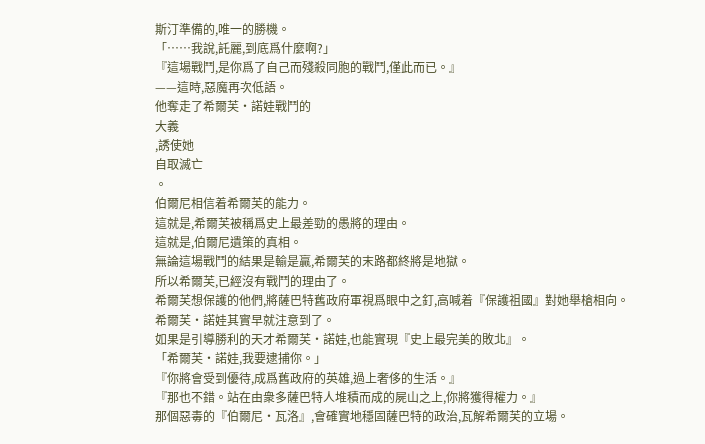斯汀準備的,唯一的勝機。
「……我說,託麗,到底爲什麼啊?」
『這場戰鬥,是你爲了自己而殘殺同胞的戰鬥,僅此而已。』
——這時,惡魔再次低語。
他奪走了希爾芙・諾娃戰鬥的
大義
,誘使她
自取滅亡
。
伯爾尼相信着希爾芙的能力。
這就是,希爾芙被稱爲史上最差勁的愚將的理由。
這就是,伯爾尼遺策的真相。
無論這場戰鬥的結果是輸是贏,希爾芙的末路都終將是地獄。
所以希爾芙,已經沒有戰鬥的理由了。
希爾芙想保護的他們,將薩巴特舊政府軍視爲眼中之釘,高喊着『保護祖國』對她舉槍相向。
希爾芙・諾娃其實早就注意到了。
如果是引導勝利的天才希爾芙・諾娃,也能實現『史上最完美的敗北』。
「希爾芙・諾娃,我要逮捕你。」
『你將會受到優待,成爲舊政府的英雄,過上奢侈的生活。』
『那也不錯。站在由衆多薩巴特人堆積而成的屍山之上,你將獲得權力。』
那個惡毒的『伯爾尼・瓦洛』,會確實地穩固薩巴特的政治,瓦解希爾芙的立場。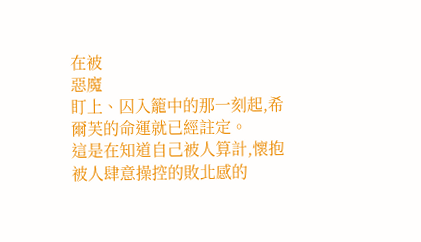在被
惡魔
盯上、囚入籠中的那一刻起,希爾芙的命運就已經註定。
這是在知道自己被人算計,懷抱被人肆意操控的敗北感的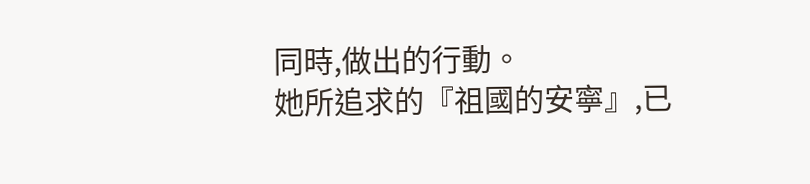同時,做出的行動。
她所追求的『祖國的安寧』,已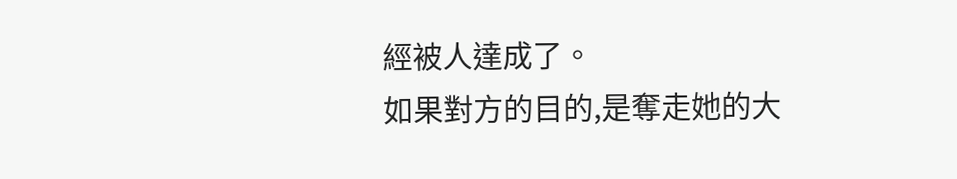經被人達成了。
如果對方的目的,是奪走她的大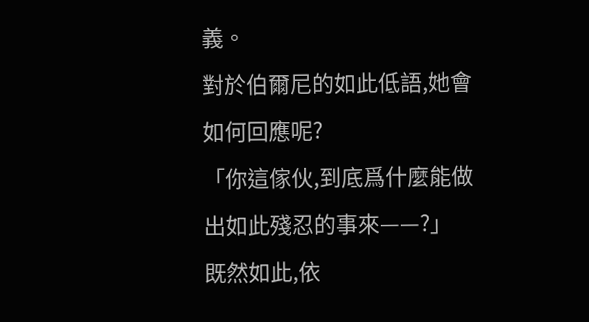義。
對於伯爾尼的如此低語,她會如何回應呢?
「你這傢伙,到底爲什麼能做出如此殘忍的事來——?」
既然如此,依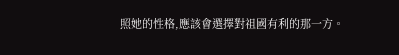照她的性格,應該會選擇對祖國有利的那一方。